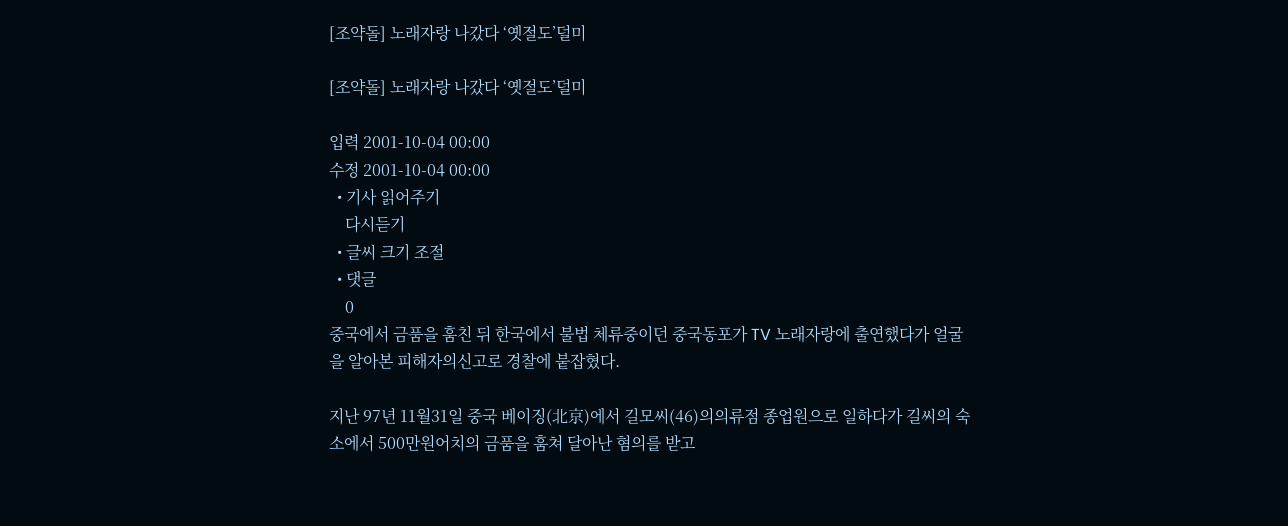[조약돌] 노래자랑 나갔다 ‘옛절도’덜미

[조약돌] 노래자랑 나갔다 ‘옛절도’덜미

입력 2001-10-04 00:00
수정 2001-10-04 00:00
  • 기사 읽어주기
    다시듣기
  • 글씨 크기 조절
  • 댓글
    0
중국에서 금품을 훔친 뒤 한국에서 불법 체류중이던 중국동포가 TV 노래자랑에 출연했다가 얼굴을 알아본 피해자의신고로 경찰에 붙잡혔다.

지난 97년 11월31일 중국 베이징(北京)에서 길모씨(46)의의류점 종업원으로 일하다가 길씨의 숙소에서 500만원어치의 금품을 훔쳐 달아난 혐의를 받고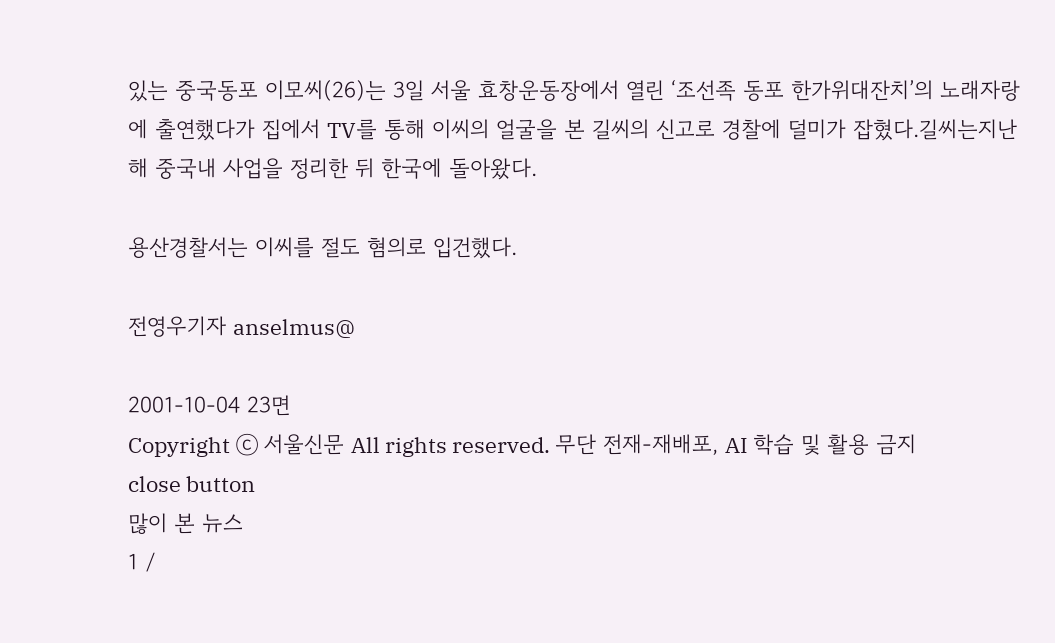있는 중국동포 이모씨(26)는 3일 서울 효창운동장에서 열린 ‘조선족 동포 한가위대잔치’의 노래자랑에 출연했다가 집에서 TV를 통해 이씨의 얼굴을 본 길씨의 신고로 경찰에 덜미가 잡혔다.길씨는지난해 중국내 사업을 정리한 뒤 한국에 돌아왔다.

용산경찰서는 이씨를 절도 혐의로 입건했다.

전영우기자 anselmus@

2001-10-04 23면
Copyright ⓒ 서울신문 All rights reserved. 무단 전재-재배포, AI 학습 및 활용 금지
close button
많이 본 뉴스
1 /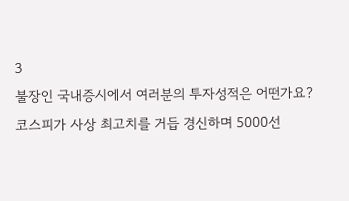3
불장인 국내증시에서 여러분의 투자성적은 어떤가요?
코스피가 사상 최고치를 거듭 경신하며 5000선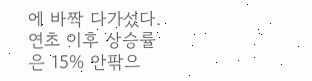에 바짝 다가섰다. 연초 이후 상승률은 15% 안팎으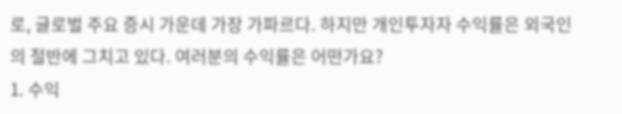로, 글로벌 주요 증시 가운데 가장 가파르다. 하지만 개인투자자 수익률은 외국인의 절반에 그치고 있다. 여러분의 수익률은 어떤가요?
1. 수익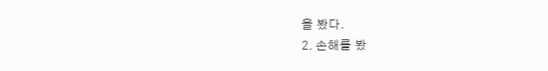을 봤다.
2. 손해를 봤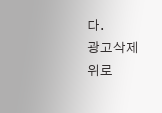다.
광고삭제
위로